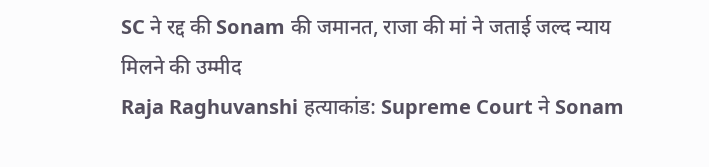SC ने रद्द की Sonam की जमानत, राजा की मां ने जताई जल्द न्याय मिलने की उम्मीद
Raja Raghuvanshi हत्याकांड: Supreme Court ने Sonam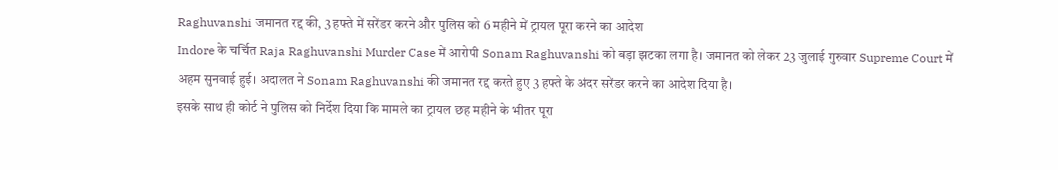Raghuvanshi जमानत रद्द की, 3 हफ्ते में सरेंडर करने और पुलिस को 6 महीने में ट्रायल पूरा करने का आदेश
Indore के चर्चित Raja Raghuvanshi Murder Case में आरोपी Sonam Raghuvanshi को बड़ा झटका लगा है। जमानत को लेकर 23 जुलाई गुरुवार Supreme Court में अहम सुनवाई हुई। अदालत ने Sonam Raghuvanshi की जमानत रद्द करते हुए 3 हफ्ते के अंदर सरेंडर करने का आदेश दिया है।
इसके साथ ही कोर्ट ने पुलिस को निर्देश दिया कि मामले का ट्रायल छह महीने के भीतर पूरा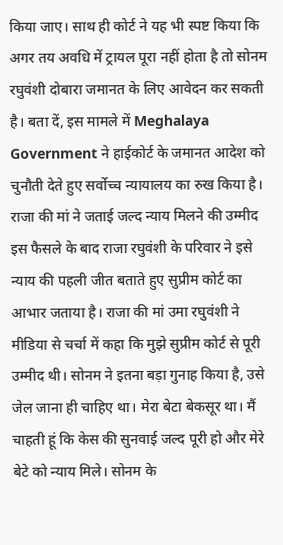किया जाए। साथ ही कोर्ट ने यह भी स्पष्ट किया कि अगर तय अवधि में ट्रायल पूरा नहीं होता है तो सोनम रघुवंशी दोबारा जमानत के लिए आवेदन कर सकती है। बता दें, इस मामले में Meghalaya Government ने हाईकोर्ट के जमानत आदेश को चुनौती देते हुए सर्वोच्च न्यायालय का रुख किया है।
राजा की मां ने जताई जल्द न्याय मिलने की उम्मीद
इस फैसले के बाद राजा रघुवंशी के परिवार ने इसे न्याय की पहली जीत बताते हुए सुप्रीम कोर्ट का आभार जताया है। राजा की मां उमा रघुवंशी ने मीडिया से चर्चा में कहा कि मुझे सुप्रीम कोर्ट से पूरी उम्मीद थी। सोनम ने इतना बड़ा गुनाह किया है, उसे जेल जाना ही चाहिए था। मेरा बेटा बेकसूर था। मैं चाहती हूं कि केस की सुनवाई जल्द पूरी हो और मेरे बेटे को न्याय मिले। सोनम के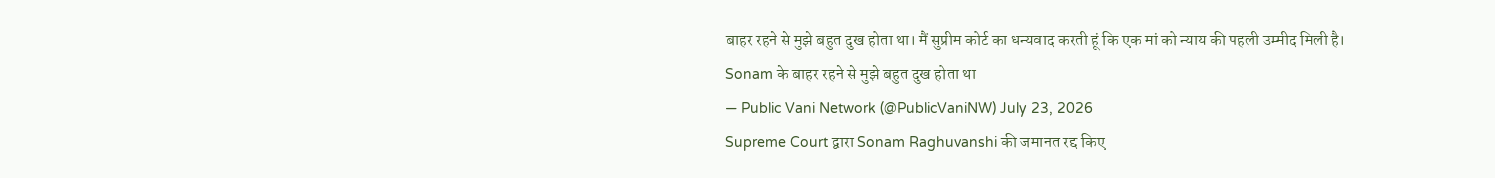बाहर रहने से मुझे बहुत दुख होता था। मैं सुप्रीम कोर्ट का धन्यवाद करती हूं कि एक मां को न्याय की पहली उम्मीद मिली है।
Sonam के बाहर रहने से मुझे बहुत दुख होता था
— Public Vani Network (@PublicVaniNW) July 23, 2026
Supreme Court द्वारा Sonam Raghuvanshi की जमानत रद्द किए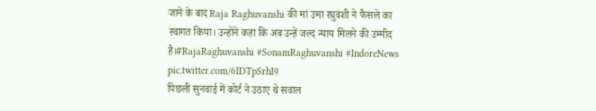जाने के बाद Raja Raghuvanshi की मां उमा रघुवंशी ने फैसले का स्वागत किया। उन्होंने कहा कि अब उन्हें जल्द न्याय मिलने की उम्मीद है।#RajaRaghuvanshi #SonamRaghuvanshi #IndoreNews pic.twitter.com/6IDTpSrhI9
पिछली सुनवाई में कोर्ट ने उठाए थे सवाल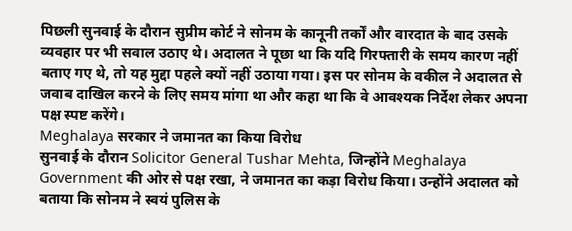पिछली सुनवाई के दौरान सुप्रीम कोर्ट ने सोनम के कानूनी तर्कों और वारदात के बाद उसके व्यवहार पर भी सवाल उठाए थे। अदालत ने पूछा था कि यदि गिरफ्तारी के समय कारण नहीं बताए गए थे, तो यह मुद्दा पहले क्यों नहीं उठाया गया। इस पर सोनम के वकील ने अदालत से जवाब दाखिल करने के लिए समय मांगा था और कहा था कि वे आवश्यक निर्देश लेकर अपना पक्ष स्पष्ट करेंगे।
Meghalaya सरकार ने जमानत का किया विरोध
सुनवाई के दौरान Solicitor General Tushar Mehta, जिन्होंने Meghalaya Government की ओर से पक्ष रखा, ने जमानत का कड़ा विरोध किया। उन्होंने अदालत को बताया कि सोनम ने स्वयं पुलिस के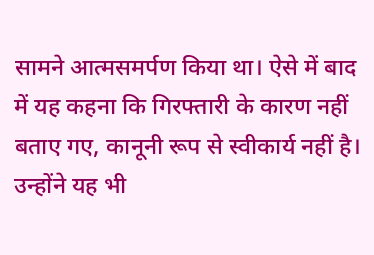सामने आत्मसमर्पण किया था। ऐसे में बाद में यह कहना कि गिरफ्तारी के कारण नहीं बताए गए, कानूनी रूप से स्वीकार्य नहीं है। उन्होंने यह भी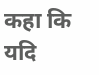कहा कि यदि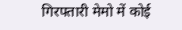गिरफ्तारी मेमो में कोई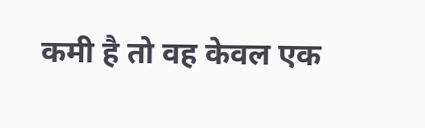कमी है तो वह केवल एक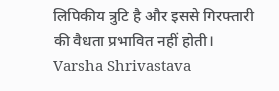लिपिकीय त्रुटि है और इससे गिरफ्तारी की वैधता प्रभावित नहीं होती।
Varsha Shrivastava